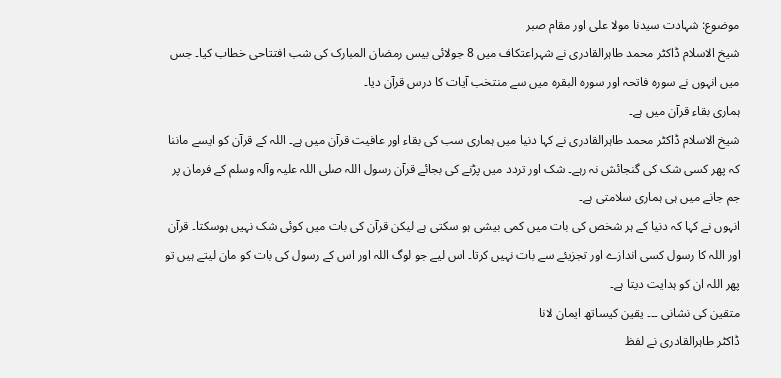موضوع: شہادت سیدنا مولا علی اور مقام صبر
شیخ الاسلام ڈاکٹر محمد طاہرالقادری نے شہراعتکاف میں 8 جولائی بیس رمضان المبارک کی شب افتتاحی خطاب کیا۔ جس میں انہوں نے سورہ فاتحہ اور سورہ البقرہ میں سے منتخب آیات کا درس قرآن دیا۔
ہماری بقاء قرآن میں ہے۔
شیخ الاسلام ڈاکٹر محمد طاہرالقادری نے کہا دنیا میں ہماری سب کی بقاء اور عافیت قرآن میں ہے۔ اللہ کے قرآن کو ایسے ماننا کہ پھر کسی شک کی گنجائش نہ رہے۔ شک اور تردد میں پڑنے کی بجائے قرآن رسول اللہ صلی اللہ علیہ وآلہ وسلم کے فرمان پر جم جانے میں ہی ہماری سلامتی ہے۔
انہوں نے کہا کہ دنیا کے ہر شخص کی بات میں کمی بیشی ہو سکتی ہے لیکن قرآن کی بات میں کوئی شک نہیں ہوسکتا۔ قرآن اور اللہ کا رسول کسی اندازے اور تجزیئے سے بات نہیں کرتا۔ اس لیے جو لوگ اللہ اور اس کے رسول کی بات کو مان لیتے ہیں تو پھر اللہ ان کو ہدایت دیتا ہے۔
متقین کی نشانی ۔۔۔ یقین کیساتھ ایمان لانا
ڈاکٹر طاہرالقادری نے لفظ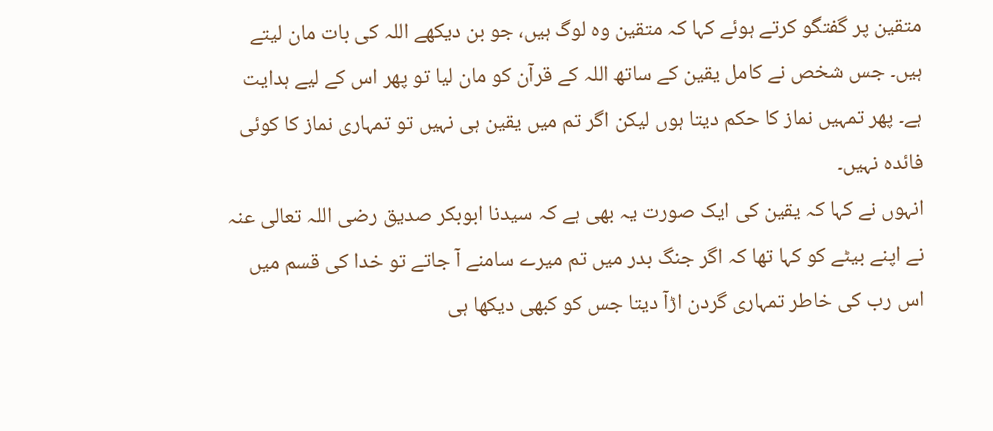متقین پر گفتگو کرتے ہوئے کہا کہ متقین وہ لوگ ہیں، جو بن دیکھے اللہ کی بات مان لیتے ہیں۔ جس شخص نے کامل یقین کے ساتھ اللہ کے قرآن کو مان لیا تو پھر اس کے لیے ہدایت ہے۔ پھر تمہیں نماز کا حکم دیتا ہوں لیکن اگر تم میں یقین ہی نہیں تو تمہاری نماز کا کوئی فائدہ نہیں۔
انہوں نے کہا کہ یقین کی ایک صورت یہ بھی ہے کہ سیدنا ابوبکر صدیق رضی اللہ تعالی عنہ نے اپنے بیٹے کو کہا تھا کہ اگر جنگ بدر میں تم میرے سامنے آ جاتے تو خدا کی قسم میں اس رب کی خاطر تمہاری گردن اڑآ دیتا جس کو کبھی دیکھا ہی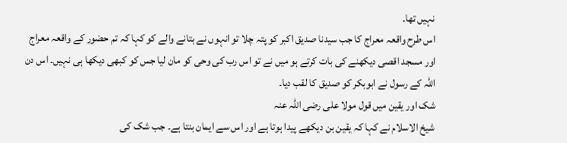نہیں تھا۔
اس طرح واقعہ معراج کا جب سیدنا صدیق اکبر کو پتہ چلا تو انہوں نے بتانے والے کو کہا کہ تم حضور کے واقعہ معراج اور مسجد اقصی دیکھنے کی بات کرتے ہو میں نے تو اس رب کی وحی کو مان لیا جس کو کبھی دیکھا ہی نہیں۔ اس دن اللہ کے رسول نے ابوبکر کو صدیق کا لقب دیا۔
شک اور یقین میں قول مولا علی رضی اللہ عنہ
شیخ الاسلام نے کہا کہ یقین بن دیکھے پیدا ہوتا ہے اور اس سے ایمان بنتا ہے۔ جب شک کی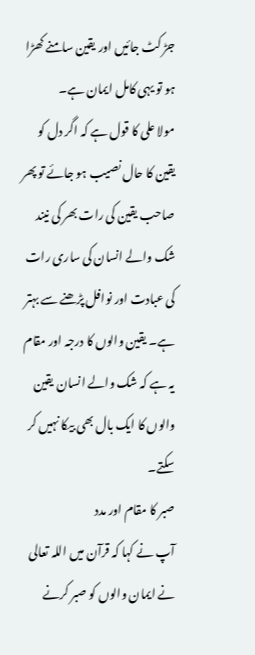جڑ کٹ جائیں اور یقین سامنے کھڑا ہو تو یہی کامل ایمان ہے۔
مولا علی کا قول ہے کہ اگر دل کو یقین کا حال نصیب ہو جائے تو پھر صاحب یقین کی رات بھر کی نیند شک والے انسان کی ساری رات کی عبادت اور نوافل پڑھنے سے بہتر ہے۔ یقین والوں کا درجہ اور مقام یہ ہے کہ شک والے انسان یقین والوں کا ایک بال بھی بیکا نہیں کر سکتے۔
صبر کا مقام اور مدد
آپ نے کہا کہ قرآن میں اللہ تعالی نے ایمان والوں کو صبر کرنے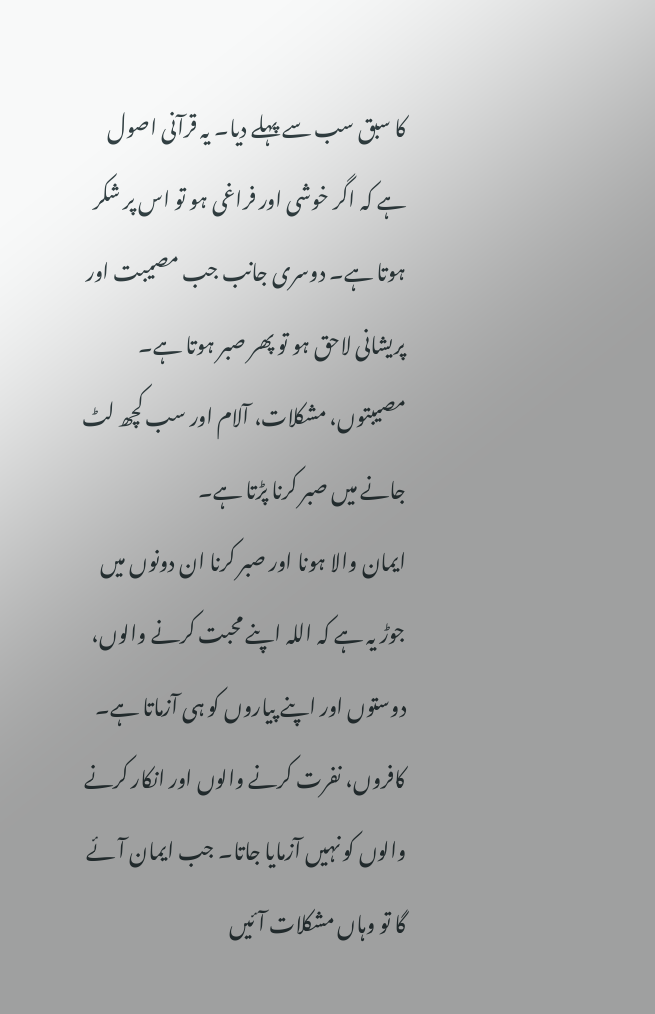کا سبق سب سے پہلے دیا۔ یہ قرآنی اصول ہے کہ اگر خوشی اور فراغی ہو تو اس پر شکر ہوتا ہے۔ دوسری جانب جب مصیبت اور پریشانی لاحق ہو تو پھر صبر ہوتا ہے۔ مصیبتوں، مشکلات، آلام اور سب کچھ لٹ جانے میں صبر کرنا پڑتا ہے۔
ایمان والا ہونا اور صبر کرنا ان دونوں میں جوڑ یہ ہے کہ اللہ اپنے محبت کرنے والوں، دوستوں اور اپنے پیاروں کو ہی آزماتا ہے۔ کافروں، نفرت کرنے والوں اور انکار کرنے والوں کو نہیں آزمایا جاتا۔ جب ایمان آئے گا تو وہاں مشکلات آئیں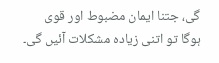گی، جتنا ایمان مضبوط اور قوی ہوگا تو اتنی زیادہ مشکلات آئیں گی۔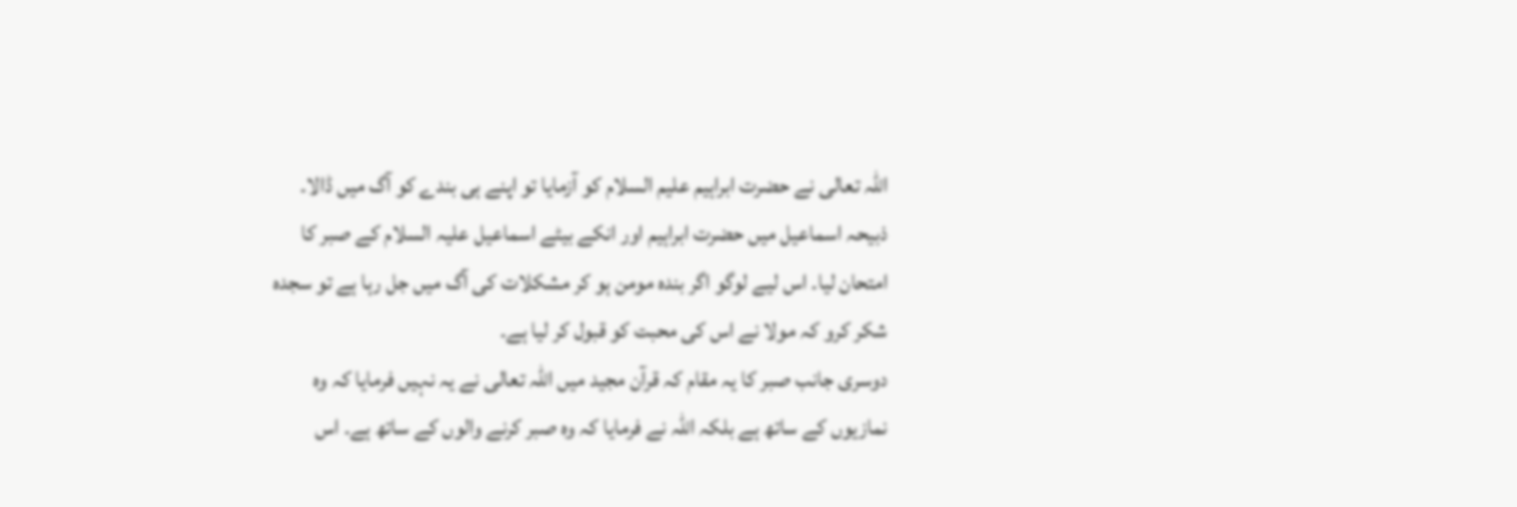اللہ تعالی نے حضرت ابراہیم علیم السلام کو آزمایا تو اپنے ہی بندے کو آگ میں ڈالا۔ ذبیحہ اسماعیل میں حضرت ابراہیم اور انکے بیٹے اسماعیل علیہ السلام کے صبر کا امتحان لیا۔ اس لیے لوگو اگر بندہ مومن ہو کر مشکلات کی آگ میں جل رہا ہے تو سجدہ شکر کرو کہ مولا نے اس کی محبت کو قبول کر لیا ہے۔
دوسری جانب صبر کا یہ مقام کہ قرآن مجید میں اللہ تعالی نے یہ نہیں فرمایا کہ وہ نمازیوں کے ساتھ ہے بلکہ اللہ نے فرمایا کہ وہ صبر کرنے والوں کے ساتھ ہے۔ اس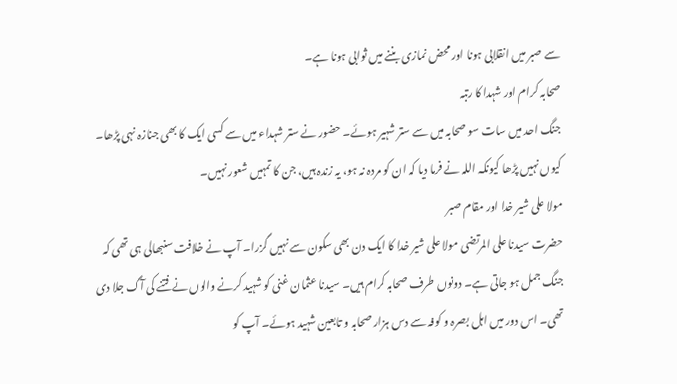سے صبر میں انقلابی ہونا اور محض نمازی بننے میں ثوابی ہونا ہے۔
صحابہ کرام اور شہدا کا رتبہ
جنگ احد میں سات سو صحابہ میں سے ستر شہیر ہوئے۔ حضور نے ستر شہداء میں سے کسی ایک کا بھی جنازہ نہی پڑھا۔ کیوں نہیں پڑھا کیونکہ اللہ نے فرما دیا کہ ان کو مردہ نہ ہو، یہ زندہ ہیں، جن کا تمہیں شعور نہیں۔
مولا علی شیر خدا اور مقام صبر
حضرت سیدنا علی المرتضی مولا علی شیر خدا کا ایک دن بھی سکون سے نہیں گزرا۔ آپ نے خلافت سنبھالی ہی تھی کہ جنگ جمل ہو جاتی ہے۔ دونوں طرف صحابہ کرام ہیں۔ سیدنا عثمان غنی کو شہید کرنے والوں نے فتنے کی آگ جلا دی تھی۔ اس دور میں اہل بصرہ و کوفہ سے دس ہزار صحابہ و تابعین شہید ہوئے۔ آپ کو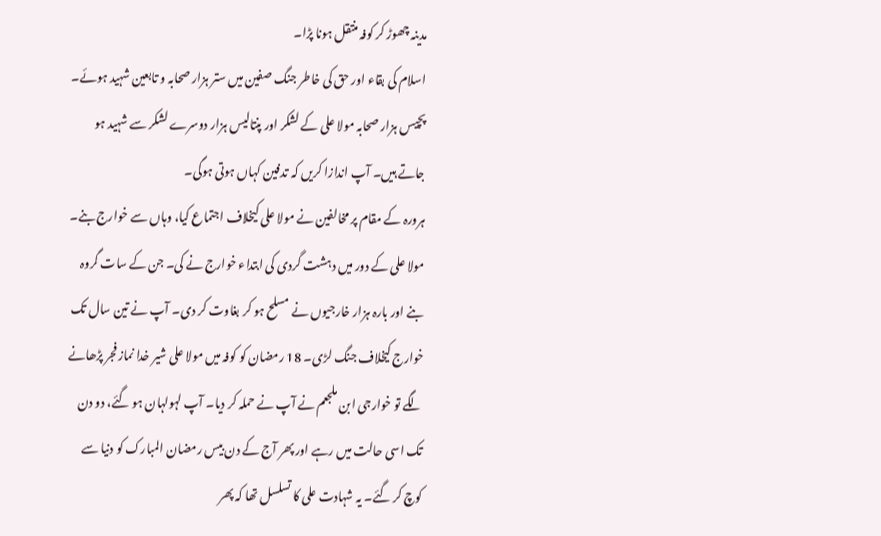مدینہ چھوڑ کر کوفہ منتقل ہونا پڑا۔
اسلام کی بقاء اور حق کی خاطر جنگ صفین میں ستر ہزار صحابہ و تابعین شہید ہوئے۔ پچیس ہزار صحابہ مولا علی کے لشکر اور پنتالیس ہزار دوسرے لشکر سے شہید ہو جاتے ہیں۔ آپ اندازا کریں کہ تدفین کہاں ہوتی ہوگی۔
ہرورہ کے مقام پر مخالفین نے مولا علی کیخلاف اجتماع کیا، وہاں سے خوارج بنے۔ مولا علی کے دور میں دہشت گردی کی ابتداء خوارج نے کی۔ جن کے سات گروہ بنے اور بارہ ہزار خارجیوں نے مسلح ہو کر بغاوت کر دی۔ آپ نے تین سال تک خوارج کیخلاف جنگ لڑی۔ 18 رمضان کو کوفہ میں مولا علی شیر خدا نماز فجر پڑھانے لگے تو خوارجی ابن ملجعم نے آپ نے حملہ کر دیا۔ آپ لہولہان ہو گئے، دو دن تک اسی حالت میں رہے اور پھر آج کے دن بیس رمضان المبارک کو دنیا سے کوچ کر گئے۔ یہ شہادت علی کا تسلسل تھا کہ پھر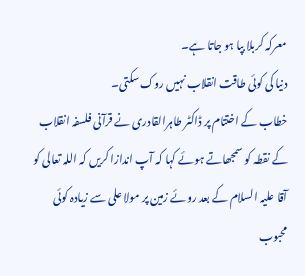معرکہ کربلا بپا ہو جاتا ہے۔
دنیا کی کوئی طاقت انقلاب نہیں روک سکتی۔
خطاب کے اختتام پر ڈاکٹر طاہرالقادری نے قرآنی فلسفہ انقلاب کے نقطہ کو سمجھاتے ہوئے کہا کہ آپ اندازا کریں کہ اللہ تعالی کو آقا علیہ السلام کے بعد روئے زمین پر مولا علی سے زیادہ کوئی محبوب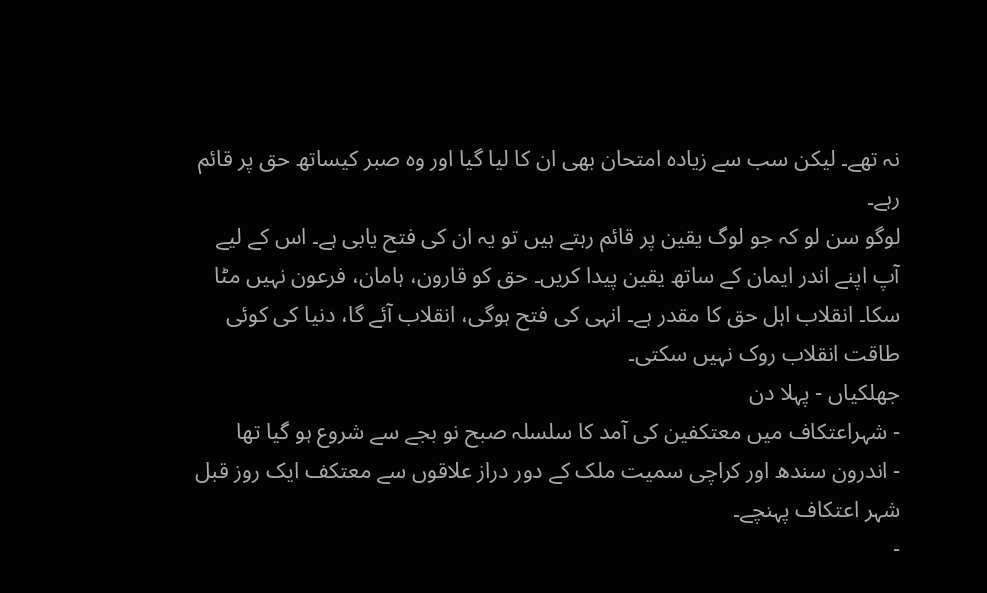نہ تھے۔ لیکن سب سے زیادہ امتحان بھی ان کا لیا گیا اور وہ صبر کیساتھ حق پر قائم رہے۔
لوگو سن لو کہ جو لوگ یقین پر قائم رہتے ہیں تو یہ ان کی فتح یابی ہے۔ اس کے لیے آپ اپنے اندر ایمان کے ساتھ یقین پیدا کریں۔ حق کو قارون، ہامان، فرعون نہیں مٹا سکا۔ انقلاب اہل حق کا مقدر ہے۔ انہی کی فتح ہوگی، انقلاب آئے گا، دنیا کی کوئی طاقت انقلاب روک نہیں سکتی۔
جھلکیاں - پہلا دن
- شہراعتکاف میں معتکفین کی آمد کا سلسلہ صبح نو بجے سے شروع ہو گیا تھا
- اندرون سندھ اور کراچی سمیت ملک کے دور دراز علاقوں سے معتکف ایک روز قبل شہر اعتکاف پہنچے۔
-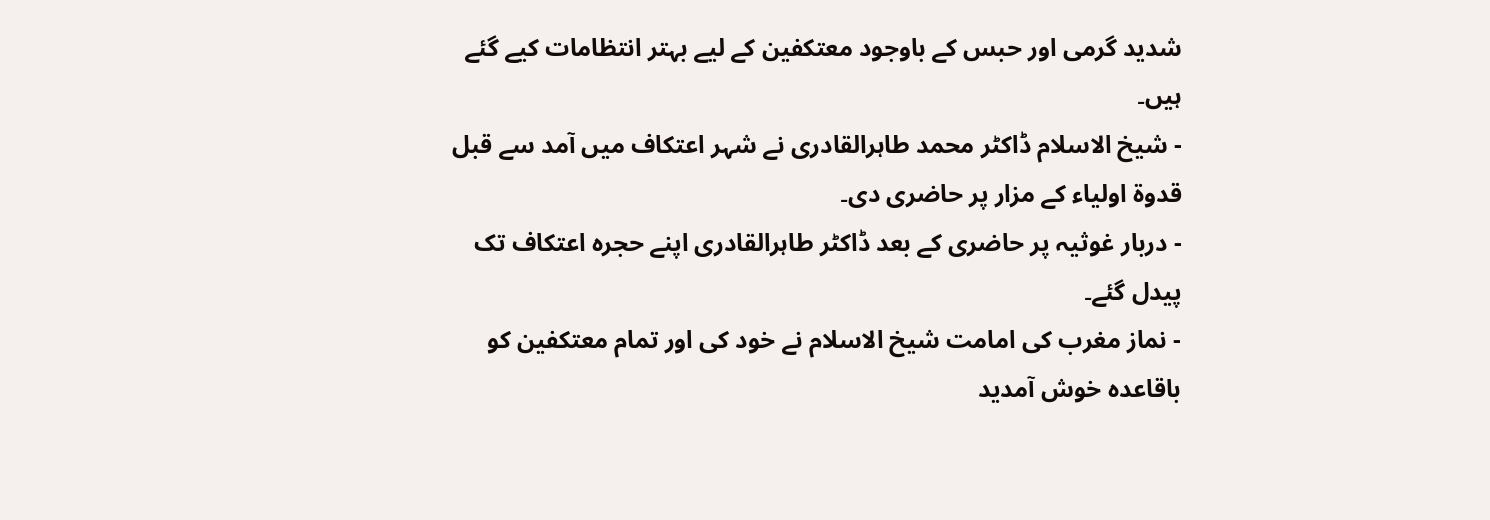شدید گرمی اور حبس کے باوجود معتکفین کے لیے بہتر انتظامات کیے گئے ہیں۔
- شیخ الاسلام ڈاکٹر محمد طاہرالقادری نے شہر اعتکاف میں آمد سے قبل قدوۃ اولیاء کے مزار پر حاضری دی۔
- دربار غوثیہ پر حاضری کے بعد ڈاکٹر طاہرالقادری اپنے حجرہ اعتکاف تک پیدل گئے۔
- نماز مغرب کی امامت شیخ الاسلام نے خود کی اور تمام معتکفین کو باقاعدہ خوش آمدید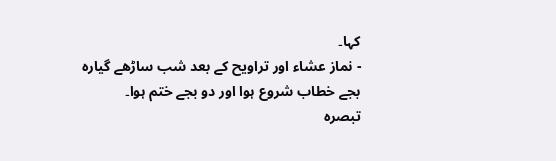کہا۔
- نماز عشاء اور تراویح کے بعد شب ساڑھے گیارہ بجے خطاب شروع ہوا اور دو بجے ختم ہوا۔
تبصرہ